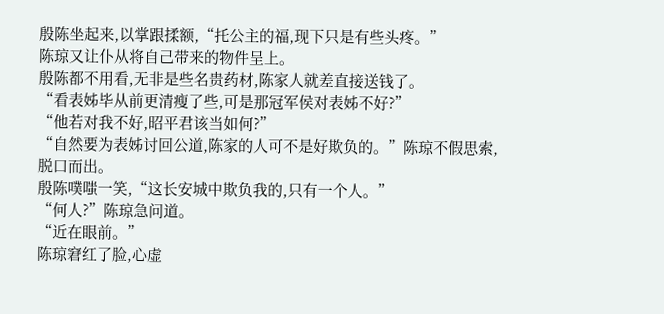殷陈坐起来,以掌跟揉额,“托公主的福,现下只是有些头疼。”
陈琼又让仆从将自己带来的物件呈上。
殷陈都不用看,无非是些名贵药材,陈家人就差直接送钱了。
“看表姊毕从前更清瘦了些,可是那冠军侯对表姊不好?”
“他若对我不好,昭平君该当如何?”
“自然要为表姊讨回公道,陈家的人可不是好欺负的。”陈琼不假思索,脱口而出。
殷陈噗嗤一笑,“这长安城中欺负我的,只有一个人。”
“何人?”陈琼急问道。
“近在眼前。”
陈琼窘红了脸,心虚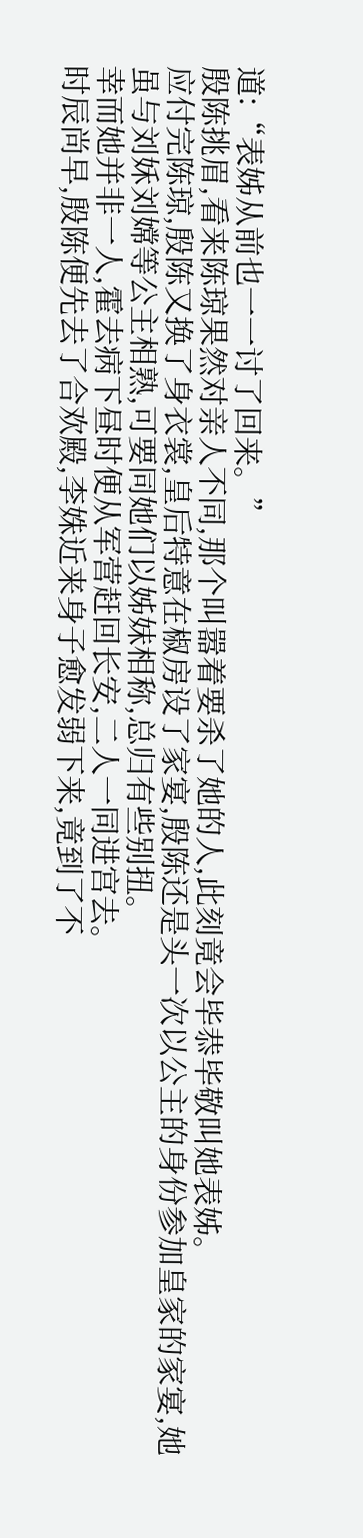道:“表姊从前也一一讨了回来。”
殷陈挑眉,看来陈琼果然对亲人不同,那个叫嚣着要杀了她的人,此刻竟会毕恭毕敬叫她表姊。
应付完陈琼,殷陈又换了身衣裳,皇后特意在椒房设了家宴,殷陈还是头一次以公主的身份参加皇家的家宴,她虽与刘姀刘嫦等公主相熟,可要同她们以姊妹相称,总归有些别扭。
幸而她并非一人,霍去病下昼时便从军营赶回长安,二人一同进宫去。
时辰尚早,殷陈便先去了合欢殿,李姝近来身子愈发弱下来,竟到了不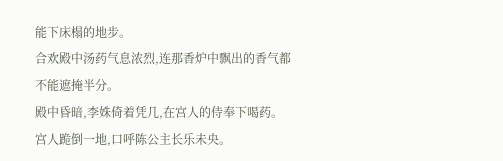能下床榻的地步。
合欢殿中汤药气息浓烈,连那香炉中飘出的香气都不能遮掩半分。
殿中昏暗,李姝倚着凭几,在宫人的侍奉下喝药。
宫人跪倒一地,口呼陈公主长乐未央。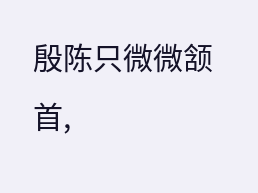殷陈只微微颔首,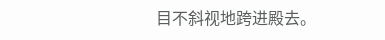目不斜视地跨进殿去。